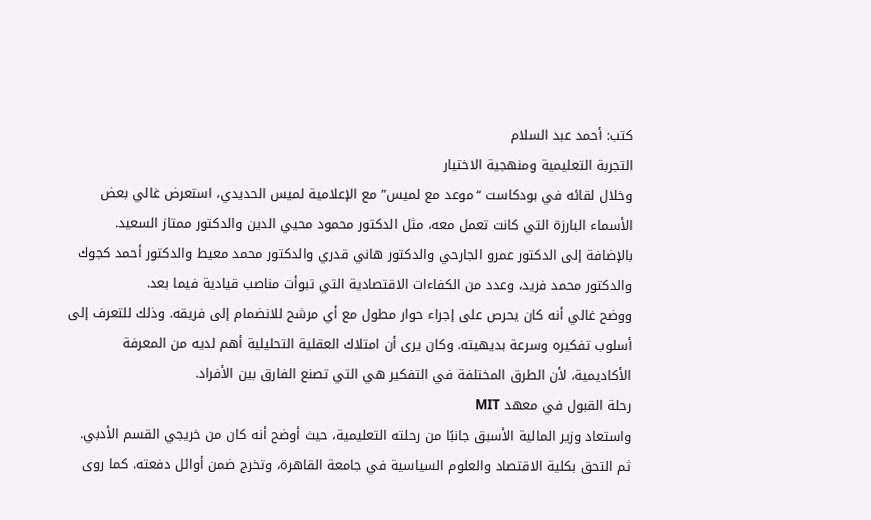كتب: أحمد عبد السلام
التجربة التعليمية ومنهجية الاختيار
وخلال لقائه في بودكاست “موعد مع لميس” مع الإعلامية لميس الحديدي، استعرض غالي بعض الأسماء البارزة التي كانت تعمل معه، مثل الدكتور محمود محيي الدين والدكتور ممتاز السعيد. بالإضافة إلى الدكتور عمرو الجارحي والدكتور هاني قدري والدكتور محمد معيط والدكتور أحمد كجوك والدكتور محمد فريد، وعدد من الكفاءات الاقتصادية التي تبوأت مناصب قيادية فيما بعد.
ووضح غالي أنه كان يحرص على إجراء حوار مطول مع أي مرشح للانضمام إلى فريقه. وذلك للتعرف إلى أسلوب تفكيره وسرعة بديهيته. وكان يرى أن امتلاك العقلية التحليلية أهم لديه من المعرفة الأكاديمية، لأن الطرق المختلفة في التفكير هي التي تصنع الفارق بين الأفراد.
رحلة القبول في معهد MIT
واستعاد وزير المالية الأسبق جانبًا من رحلته التعليمية، حيث أوضح أنه كان من خريجي القسم الأدبي. ثم التحق بكلية الاقتصاد والعلوم السياسية في جامعة القاهرة، وتخرج ضمن أوائل دفعته. كما روى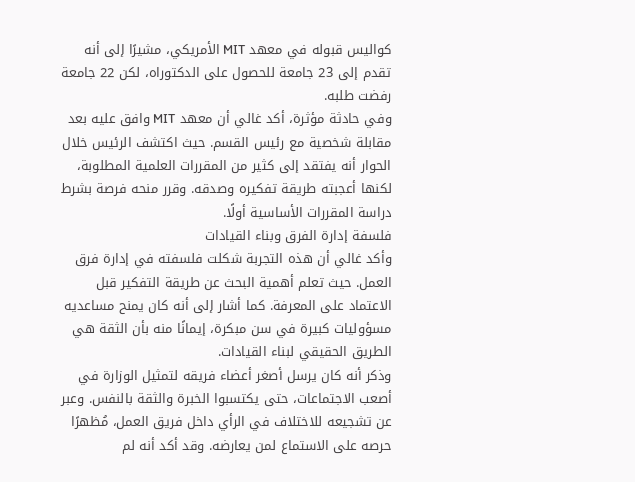كواليس قبوله في معهد MIT الأمريكي، مشيرًا إلى أنه تقدم إلى 23 جامعة للحصول على الدكتوراه، لكن 22 جامعة رفضت طلبه.
وفي حادثة مؤثرة، أكد غالي أن معهد MIT وافق عليه بعد مقابلة شخصية مع رئيس القسم. حيث اكتشف الرئيس خلال الحوار أنه يفتقد إلى كثير من المقررات العلمية المطلوبة، لكنها أعجبته طريقة تفكيره وصدقه. وقرر منحه فرصة بشرط دراسة المقررات الأساسية أولًا.
فلسفة إدارة الفرق وبناء القيادات
وأكد غالي أن هذه التجربة شكلت فلسفته في إدارة فرق العمل. حيث تعلم أهمية البحث عن طريقة التفكير قبل الاعتماد على المعرفة. كما أشار إلى أنه كان يمنح مساعديه مسؤوليات كبيرة في سن مبكرة، إيمانًا منه بأن الثقة هي الطريق الحقيقي لبناء القيادات.
وذكر أنه كان يرسل أصغر أعضاء فريقه لتمثيل الوزارة في أصعب الاجتماعات، حتى يكتسبوا الخبرة والثقة بالنفس. وعبر عن تشجيعه للاختلاف في الرأي داخل فريق العمل، مُظهرًا حرصه على الاستماع لمن يعارضه. وقد أكد أنه لم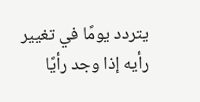يتردد يومًا في تغيير رأيه إذا وجد رأيًا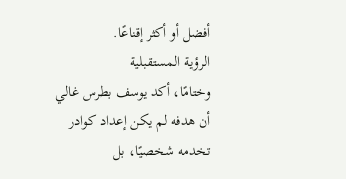أفضل أو أكثر إقناعًا.
الرؤية المستقبلية
وختامًا، أكد يوسف بطرس غالي أن هدفه لم يكن إعداد كوادر تخدمه شخصيًا، بل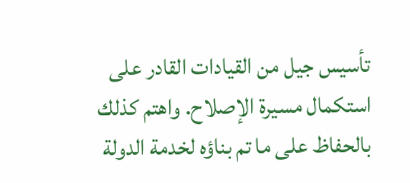تأسيس جيل من القيادات القادر على استكمال مسيرة الإصلاح. واهتم كذلك بالحفاظ على ما تم بناؤه لخدمة الدولة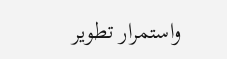واستمرار تطوير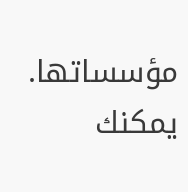مؤسساتها.
يمكنك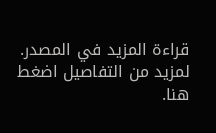قراءة المزيد في المصدر.
لمزيد من التفاصيل اضغط هنا.